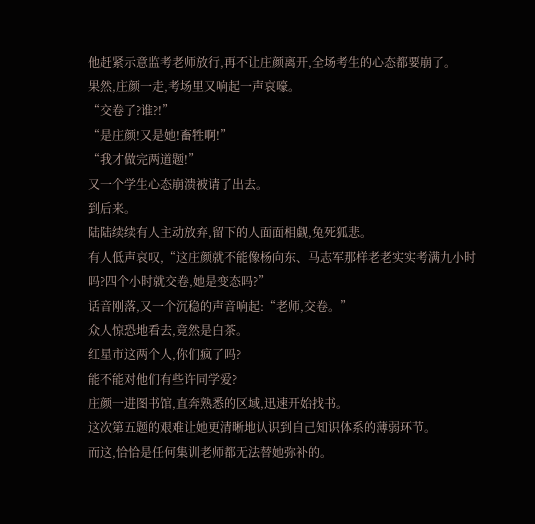他赶紧示意监考老师放行,再不让庄颜离开,全场考生的心态都要崩了。
果然,庄颜一走,考场里又响起一声哀嚎。
“交卷了?谁?!”
“是庄颜!又是她!畜牲啊!”
“我才做完两道题!”
又一个学生心态崩溃被请了出去。
到后来。
陆陆续续有人主动放弃,留下的人面面相觑,兔死狐悲。
有人低声哀叹,“这庄颜就不能像杨向东、马志军那样老老实实考满九小时吗?四个小时就交卷,她是变态吗?”
话音刚落,又一个沉稳的声音响起:“老师,交卷。”
众人惊恐地看去,竟然是白茶。
红星市这两个人,你们疯了吗?
能不能对他们有些许同学爱?
庄颜一进图书馆,直奔熟悉的区域,迅速开始找书。
这次第五题的艰难让她更清晰地认识到自己知识体系的薄弱环节。
而这,恰恰是任何集训老师都无法替她弥补的。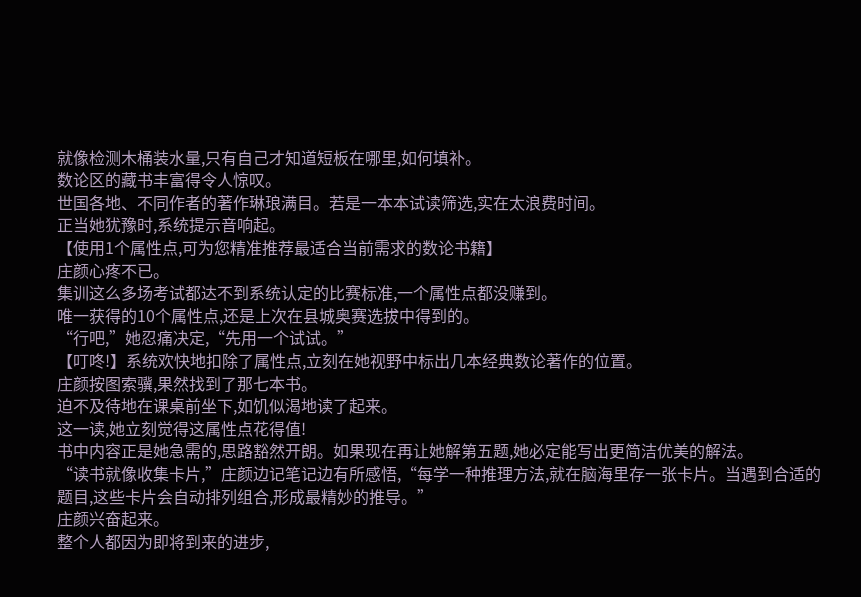就像检测木桶装水量,只有自己才知道短板在哪里,如何填补。
数论区的藏书丰富得令人惊叹。
世国各地、不同作者的著作琳琅满目。若是一本本试读筛选,实在太浪费时间。
正当她犹豫时,系统提示音响起。
【使用1个属性点,可为您精准推荐最适合当前需求的数论书籍】
庄颜心疼不已。
集训这么多场考试都达不到系统认定的比赛标准,一个属性点都没赚到。
唯一获得的10个属性点,还是上次在县城奥赛选拔中得到的。
“行吧,”她忍痛决定,“先用一个试试。”
【叮咚!】系统欢快地扣除了属性点,立刻在她视野中标出几本经典数论著作的位置。
庄颜按图索骥,果然找到了那七本书。
迫不及待地在课桌前坐下,如饥似渴地读了起来。
这一读,她立刻觉得这属性点花得值!
书中内容正是她急需的,思路豁然开朗。如果现在再让她解第五题,她必定能写出更简洁优美的解法。
“读书就像收集卡片,”庄颜边记笔记边有所感悟,“每学一种推理方法,就在脑海里存一张卡片。当遇到合适的题目,这些卡片会自动排列组合,形成最精妙的推导。”
庄颜兴奋起来。
整个人都因为即将到来的进步,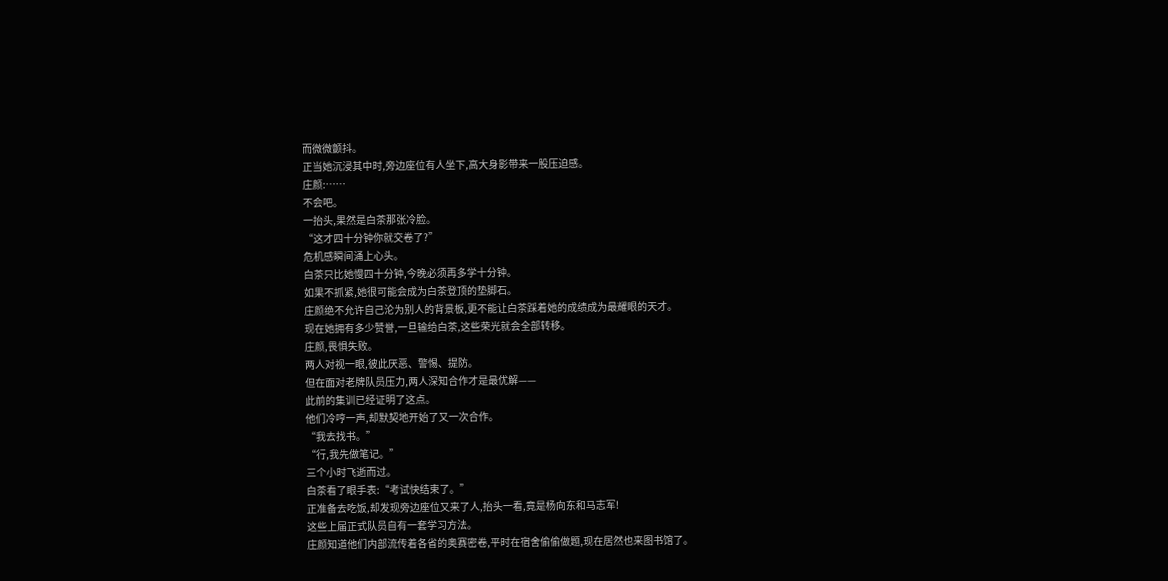而微微颤抖。
正当她沉浸其中时,旁边座位有人坐下,高大身影带来一股压迫感。
庄颜:……
不会吧。
一抬头,果然是白茶那张冷脸。
“这才四十分钟你就交卷了?”
危机感瞬间涌上心头。
白茶只比她慢四十分钟,今晚必须再多学十分钟。
如果不抓紧,她很可能会成为白茶登顶的垫脚石。
庄颜绝不允许自己沦为别人的背景板,更不能让白茶踩着她的成绩成为最耀眼的天才。
现在她拥有多少赞誉,一旦输给白茶,这些荣光就会全部转移。
庄颜,畏惧失败。
两人对视一眼,彼此厌恶、警惕、提防。
但在面对老牌队员压力,两人深知合作才是最优解——
此前的集训已经证明了这点。
他们冷哼一声,却默契地开始了又一次合作。
“我去找书。”
“行,我先做笔记。”
三个小时飞逝而过。
白茶看了眼手表:“考试快结束了。”
正准备去吃饭,却发现旁边座位又来了人,抬头一看,竟是杨向东和马志军!
这些上届正式队员自有一套学习方法。
庄颜知道他们内部流传着各省的奥赛密卷,平时在宿舍偷偷做题,现在居然也来图书馆了。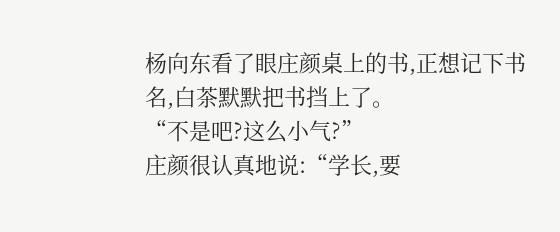杨向东看了眼庄颜桌上的书,正想记下书名,白茶默默把书挡上了。
“不是吧?这么小气?”
庄颜很认真地说:“学长,要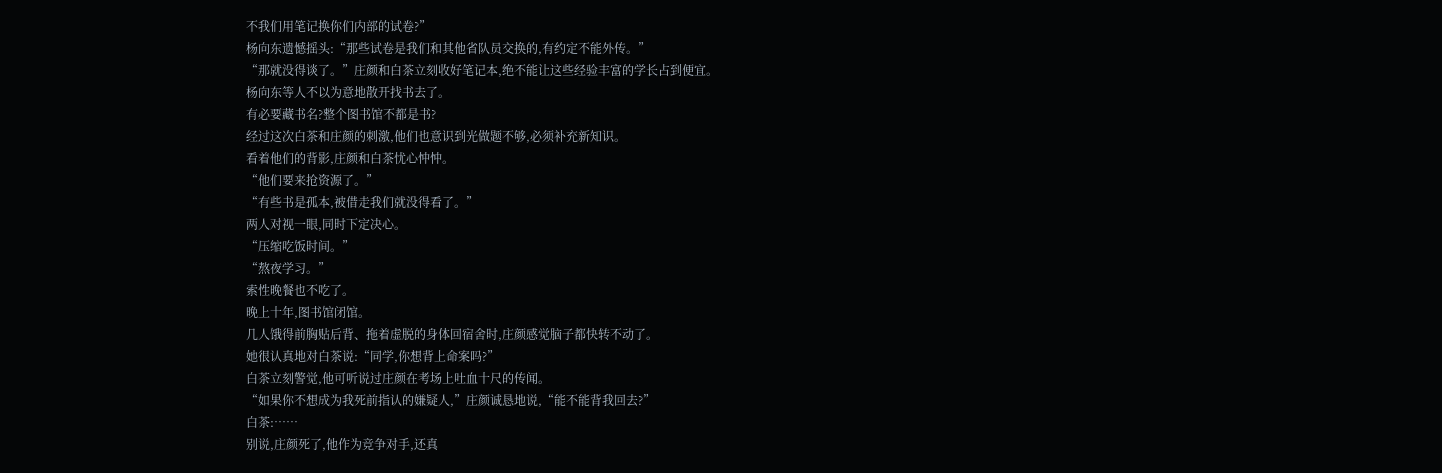不我们用笔记换你们内部的试卷?”
杨向东遗憾摇头:“那些试卷是我们和其他省队员交换的,有约定不能外传。”
“那就没得谈了。”庄颜和白茶立刻收好笔记本,绝不能让这些经验丰富的学长占到便宜。
杨向东等人不以为意地散开找书去了。
有必要藏书名?整个图书馆不都是书?
经过这次白茶和庄颜的刺激,他们也意识到光做题不够,必须补充新知识。
看着他们的背影,庄颜和白茶忧心忡忡。
“他们要来抢资源了。”
“有些书是孤本,被借走我们就没得看了。”
两人对视一眼,同时下定决心。
“压缩吃饭时间。”
“熬夜学习。”
索性晚餐也不吃了。
晚上十年,图书馆闭馆。
几人饿得前胸贴后背、拖着虚脱的身体回宿舍时,庄颜感觉脑子都快转不动了。
她很认真地对白茶说:“同学,你想背上命案吗?”
白茶立刻警觉,他可听说过庄颜在考场上吐血十尺的传闻。
“如果你不想成为我死前指认的嫌疑人,”庄颜诚恳地说,“能不能背我回去?”
白茶:……
别说,庄颜死了,他作为竞争对手,还真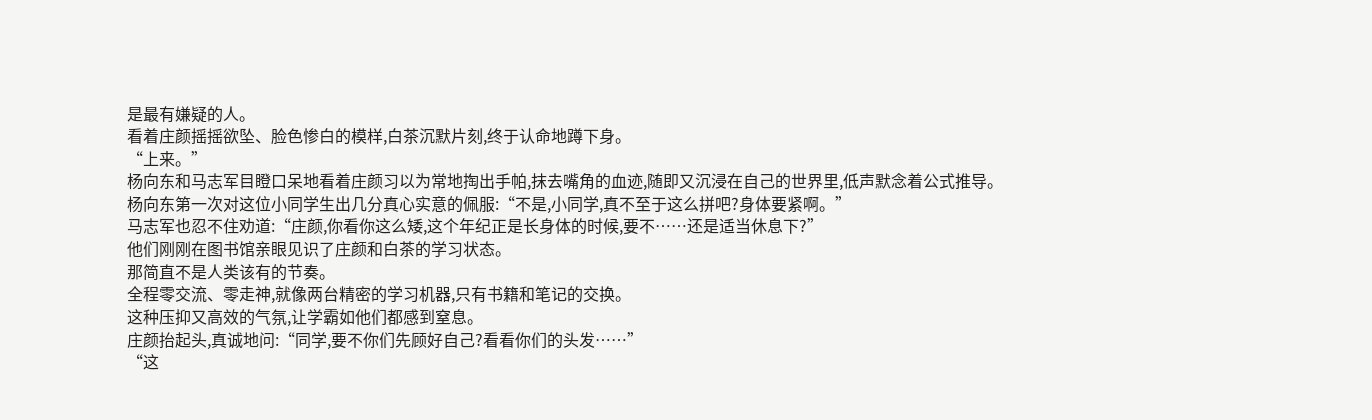是最有嫌疑的人。
看着庄颜摇摇欲坠、脸色惨白的模样,白茶沉默片刻,终于认命地蹲下身。
“上来。”
杨向东和马志军目瞪口呆地看着庄颜习以为常地掏出手帕,抹去嘴角的血迹,随即又沉浸在自己的世界里,低声默念着公式推导。
杨向东第一次对这位小同学生出几分真心实意的佩服:“不是,小同学,真不至于这么拼吧?身体要紧啊。”
马志军也忍不住劝道:“庄颜,你看你这么矮,这个年纪正是长身体的时候,要不……还是适当休息下?”
他们刚刚在图书馆亲眼见识了庄颜和白茶的学习状态。
那简直不是人类该有的节奏。
全程零交流、零走神,就像两台精密的学习机器,只有书籍和笔记的交换。
这种压抑又高效的气氛,让学霸如他们都感到窒息。
庄颜抬起头,真诚地问:“同学,要不你们先顾好自己?看看你们的头发……”
“这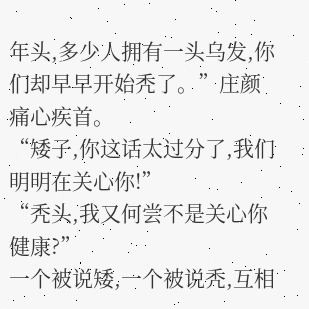年头,多少人拥有一头乌发,你们却早早开始秃了。”庄颜痛心疾首。
“矮子,你这话太过分了,我们明明在关心你!”
“秃头,我又何尝不是关心你健康?”
一个被说矮,一个被说秃,互相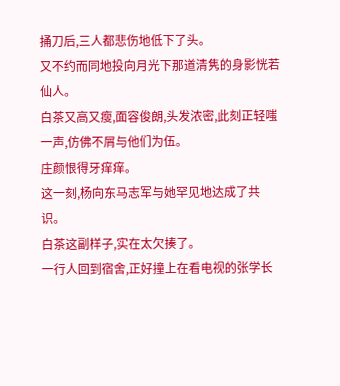捅刀后,三人都悲伤地低下了头。
又不约而同地投向月光下那道清隽的身影恍若仙人。
白茶又高又瘦,面容俊朗,头发浓密,此刻正轻嗤一声,仿佛不屑与他们为伍。
庄颜恨得牙痒痒。
这一刻,杨向东马志军与她罕见地达成了共识。
白茶这副样子,实在太欠揍了。
一行人回到宿舍,正好撞上在看电视的张学长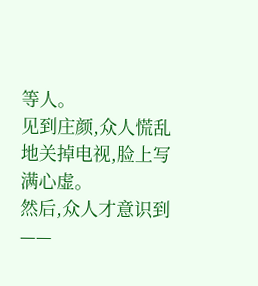等人。
见到庄颜,众人慌乱地关掉电视,脸上写满心虚。
然后,众人才意识到——